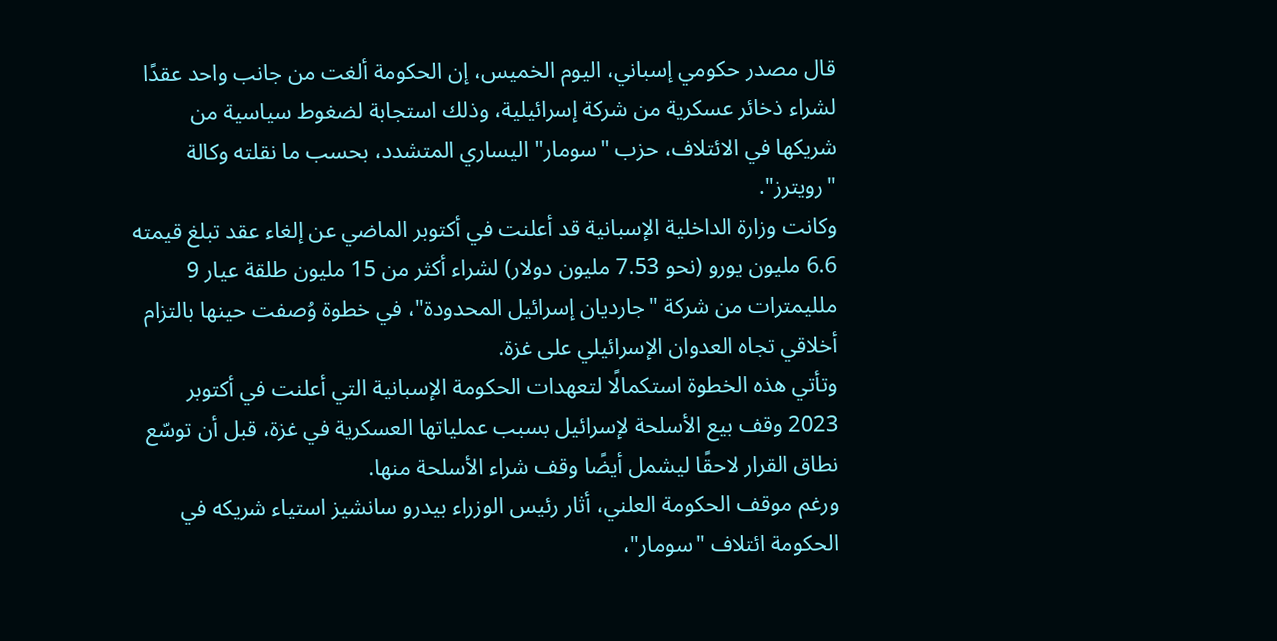قال مصدر حكومي إسباني، اليوم الخميس، إن الحكومة ألغت من جانب واحد عقدًا لشراء ذخائر عسكرية من شركة إسرائيلية، وذلك استجابة لضغوط سياسية من شريكها في الائتلاف، حزب "سومار" اليساري المتشدد، بحسب ما نقلته وكالة "رويترز".
وكانت وزارة الداخلية الإسبانية قد أعلنت في أكتوبر الماضي عن إلغاء عقد تبلغ قيمته 6.6 مليون يورو (نحو 7.53 مليون دولار) لشراء أكثر من 15 مليون طلقة عيار 9 ملليمترات من شركة "جارديان إسرائيل المحدودة"، في خطوة وُصفت حينها بالتزام أخلاقي تجاه العدوان الإسرائيلي على غزة.
وتأتي هذه الخطوة استكمالًا لتعهدات الحكومة الإسبانية التي أعلنت في أكتوبر 2023 وقف بيع الأسلحة لإسرائيل بسبب عملياتها العسكرية في غزة، قبل أن توسّع نطاق القرار لاحقًا ليشمل أيضًا وقف شراء الأسلحة منها.
ورغم موقف الحكومة العلني، أثار رئيس الوزراء بيدرو سانشيز استياء شريكه في الحكومة ائتلاف "سومار"،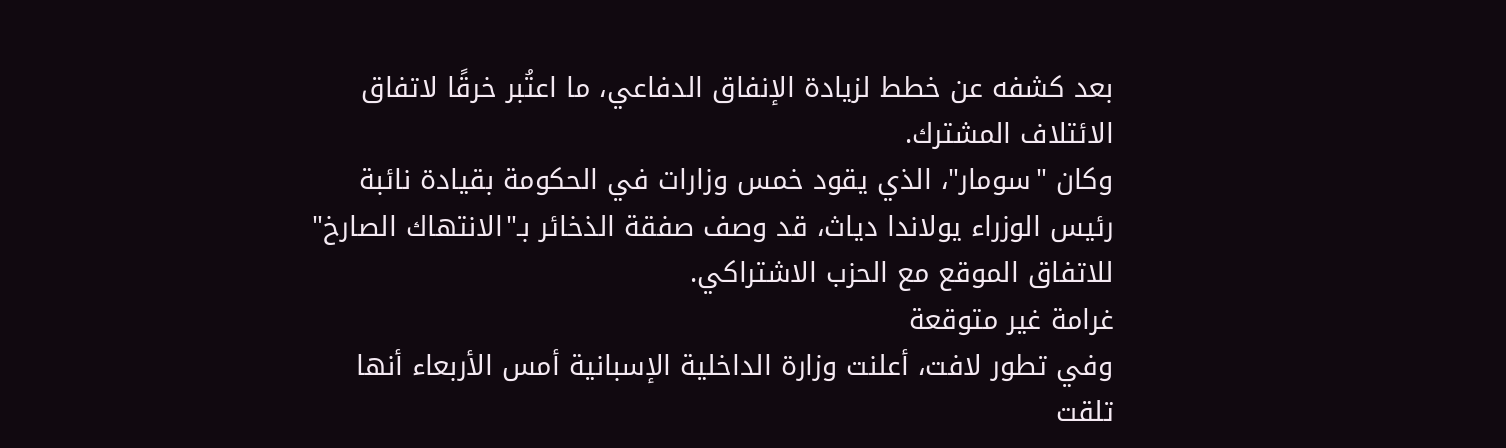بعد كشفه عن خطط لزيادة الإنفاق الدفاعي، ما اعتُبر خرقًا لاتفاق الائتلاف المشترك.
وكان "سومار"، الذي يقود خمس وزارات في الحكومة بقيادة نائبة رئيس الوزراء يولاندا دياث، قد وصف صفقة الذخائر بـ"الانتهاك الصارخ" للاتفاق الموقع مع الحزب الاشتراكي.
غرامة غير متوقعة
وفي تطور لافت، أعلنت وزارة الداخلية الإسبانية أمس الأربعاء أنها تلقت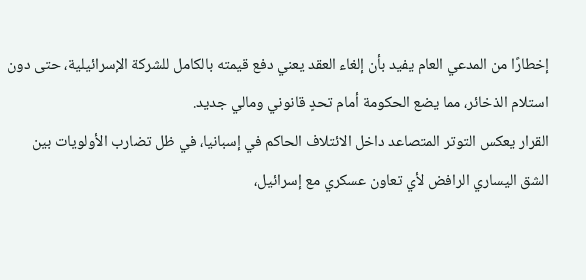إخطارًا من المدعي العام يفيد بأن إلغاء العقد يعني دفع قيمته بالكامل للشركة الإسرائيلية، حتى دون استلام الذخائر، مما يضع الحكومة أمام تحدٍ قانوني ومالي جديد.
القرار يعكس التوتر المتصاعد داخل الائتلاف الحاكم في إسبانيا، في ظل تضارب الأولويات بين الشق اليساري الرافض لأي تعاون عسكري مع إسرائيل،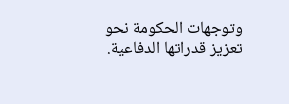وتوجهات الحكومة نحو تعزيز قدراتها الدفاعية.